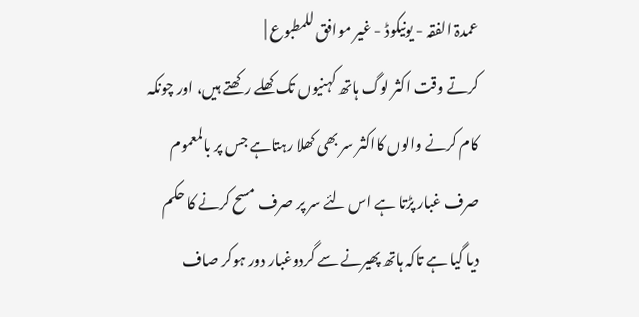عمدۃ الفقہ - یونیکوڈ - غیر موافق للمطبوع |
کرتے وقت اکثر لوگ ہاتھ کہنیوں تک کھلے رکھتے ہیں، اور چونکہ کام کرنے والوں کااکثر سر بھی کھلا رہتاہے جس پر بالمعموم صرف غبار پڑتا ہے اس لئے سر پر صرف مسح کرنے کا حکم دیا گیا ہے تاکہ ہاتھ پھیرنے سے گردوغبار دور ہوکر صاف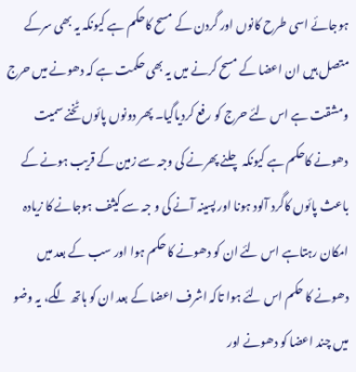ہوجائے اسی طرح کانوں اور گردن کے مسح کاحکم ہے کیونکہ یہ بھی سرکے متصل ہیں ان اعضا کے مسح کرنے میں یہ بھی حکمت ہے کہ دھونے میں حرج ومشقت ہے اس لئے حرج کو رفع کردیاگیا۔ پھر دونوں پائوں ٹخنے سمیت دھونے کاحکم ہے کیونکہ چلنے پھرنے کی وجہ سے زمین کے قریب ہونے کے باعث پائوں کاگرد آلود ہونا اور پسینہ آنے کی و جہ سے کیثف ہوجانے کا زیادہ امکان رہتاہے اس لئے ان کو دھونے کا حکم ہوا اور سب کے بعد میں دھونے کا حکم اس لئے ہوا تاکہ اشرف اعضا کے بعد ان کو ہاتھ لگے، یہ وضو میں چند اعضا کو دھونے اور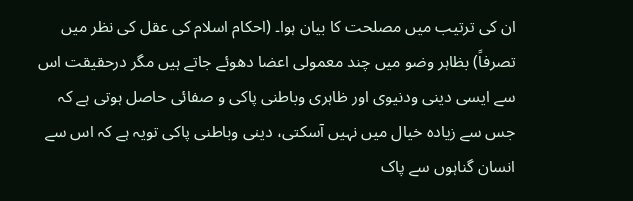ان کی ترتیب میں مصلحت کا بیان ہوا۔ (احکام اسلام کی عقل کی نظر میں تصرفاً) بظاہر وضو میں چند معمولی اعضا دھوئے جاتے ہیں مگر درحقیقت اس سے ایسی دینی ودنیوی اور ظاہری وباطنی پاکی و صفائی حاصل ہوتی ہے کہ جس سے زیادہ خیال میں نہیں آسکتی، دینی وباطنی پاکی تویہ ہے کہ اس سے انسان گناہوں سے پاک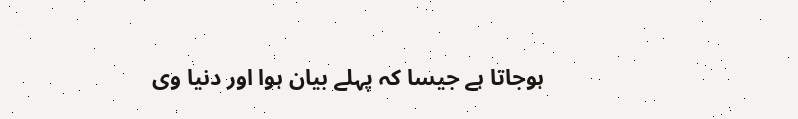ہوجاتا ہے جیسا کہ پہلے بیان ہوا اور دنیا وی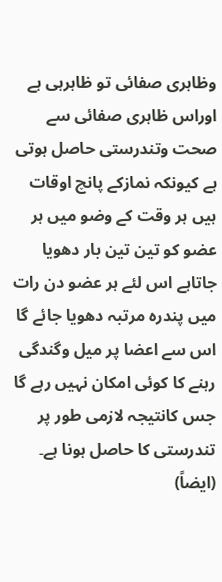وظاہری صفائی تو ظاہرہی ہے اوراس ظاہری صفائی سے صحت وتندرستی حاصل ہوتی ہے کیونکہ نمازکے پانچ اوقات ہیں ہر وقت کے وضو میں ہر عضو کو تین تین بار دھویا جاتاہے اس لئے ہر عضو دن رات میں پندرہ مرتبہ دھویا جائے گا اس سے اعضا پر میل وگندگی رہنے کا کوئی امکان نہیں رہے گا جس کانتیجہ لازمی طور پر تندرستی کا حاصل ہونا ہے۔ (ایضاً)